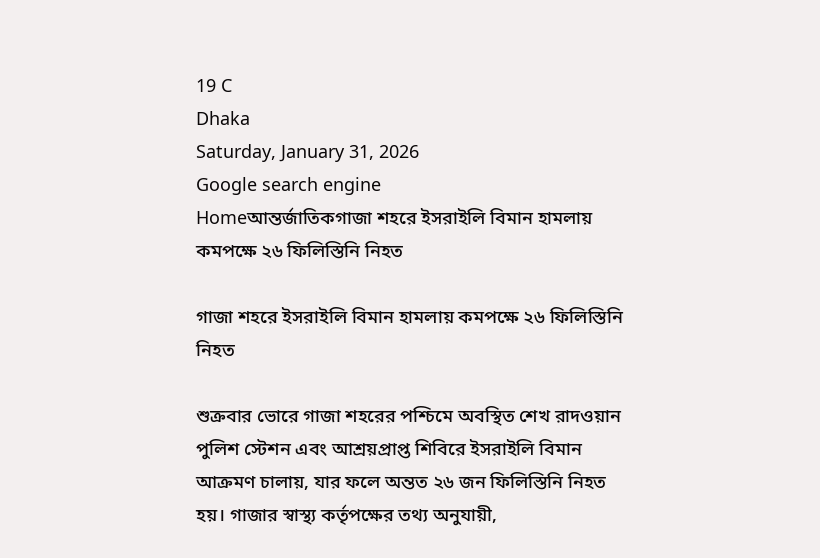19 C
Dhaka
Saturday, January 31, 2026
Google search engine
Homeআন্তর্জাতিকগাজা শহরে ইসরাইলি বিমান হামলায় কমপক্ষে ২৬ ফিলিস্তিনি নিহত

গাজা শহরে ইসরাইলি বিমান হামলায় কমপক্ষে ২৬ ফিলিস্তিনি নিহত

শুক্রবার ভোরে গাজা শহরের পশ্চিমে অবস্থিত শেখ রাদওয়ান পুলিশ স্টেশন এবং আশ্রয়প্রাপ্ত শিবিরে ইসরাইলি বিমান আক্রমণ চালায়, যার ফলে অন্তত ২৬ জন ফিলিস্তিনি নিহত হয়। গাজার স্বাস্থ্য কর্তৃপক্ষের তথ্য অনুযায়ী,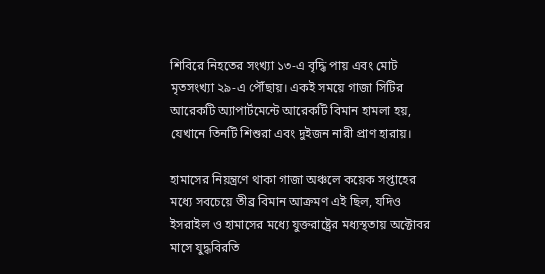শিবিরে নিহতের সংখ্যা ১৩-এ বৃদ্ধি পায় এবং মোট মৃতসংখ্যা ২৯-এ পৌঁছায়। একই সময়ে গাজা সিটির আরেকটি অ্যাপার্টমেন্টে আরেকটি বিমান হামলা হয়, যেখানে তিনটি শিশুরা এবং দুইজন নারী প্রাণ হারায়।

হামাসের নিয়ন্ত্রণে থাকা গাজা অঞ্চলে কয়েক সপ্তাহের মধ্যে সবচেয়ে তীব্র বিমান আক্রমণ এই ছিল, যদিও ইসরাইল ও হামাসের মধ্যে যুক্তরাষ্ট্রের মধ্যস্থতায় অক্টোবর মাসে যুদ্ধবিরতি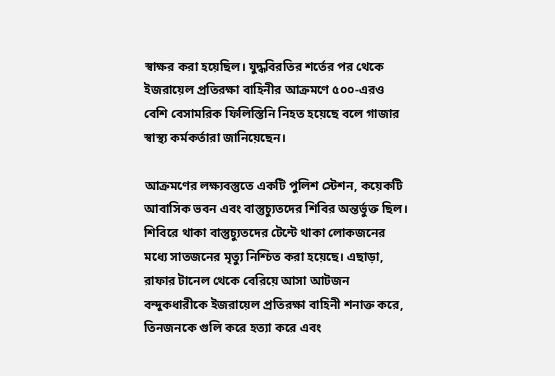স্বাক্ষর করা হয়েছিল। যুদ্ধবিরতির শর্তের পর থেকে ইজরায়েল প্রতিরক্ষা বাহিনীর আক্রমণে ৫০০‑এরও বেশি বেসামরিক ফিলিস্তিনি নিহত হয়েছে বলে গাজার স্বাস্থ্য কর্মকর্তারা জানিয়েছেন।

আক্রমণের লক্ষ্যবস্তুতে একটি পুলিশ স্টেশন, কয়েকটি আবাসিক ভবন এবং বাস্তুচ্যুতদের শিবির অন্তর্ভুক্ত ছিল। শিবিরে থাকা বাস্তুচ্যুতদের টেন্টে থাকা লোকজনের মধ্যে সাতজনের মৃত্যু নিশ্চিত করা হয়েছে। এছাড়া, রাফার টানেল থেকে বেরিয়ে আসা আটজন বন্দুকধারীকে ইজরায়েল প্রতিরক্ষা বাহিনী শনাক্ত করে, তিনজনকে গুলি করে হত্যা করে এবং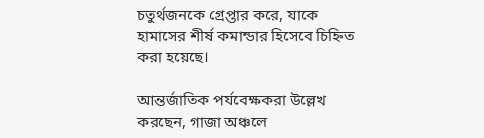চতুর্থজনকে গ্রেপ্তার করে, যাকে হামাসের শীর্ষ কমান্ডার হিসেবে চিহ্নিত করা হয়েছে।

আন্তর্জাতিক পর্যবেক্ষকরা উল্লেখ করছেন, গাজা অঞ্চলে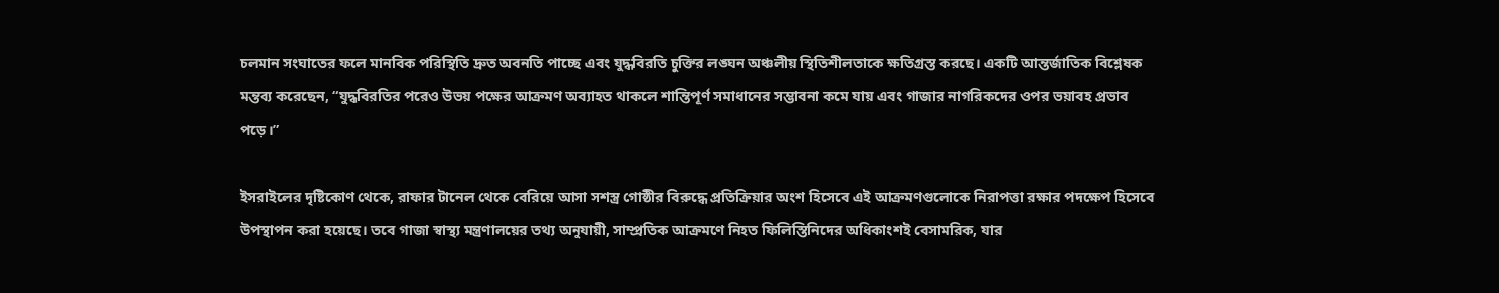চলমান সংঘাতের ফলে মানবিক পরিস্থিতি দ্রুত অবনতি পাচ্ছে এবং যুদ্ধবিরতি চুক্তির লঙ্ঘন অঞ্চলীয় স্থিতিশীলতাকে ক্ষতিগ্রস্ত করছে। একটি আন্তর্জাতিক বিশ্লেষক মন্তব্য করেছেন, “যুদ্ধবিরতির পরেও উভয় পক্ষের আক্রমণ অব্যাহত থাকলে শান্তিপূর্ণ সমাধানের সম্ভাবনা কমে যায় এবং গাজার নাগরিকদের ওপর ভয়াবহ প্রভাব পড়ে।”

ইসরাইলের দৃষ্টিকোণ থেকে, রাফার টানেল থেকে বেরিয়ে আসা সশস্ত্র গোষ্ঠীর বিরুদ্ধে প্রতিক্রিয়ার অংশ হিসেবে এই আক্রমণগুলোকে নিরাপত্তা রক্ষার পদক্ষেপ হিসেবে উপস্থাপন করা হয়েছে। তবে গাজা স্বাস্থ্য মন্ত্রণালয়ের তথ্য অনুযায়ী, সাম্প্রতিক আক্রমণে নিহত ফিলিস্তিনিদের অধিকাংশই বেসামরিক, যার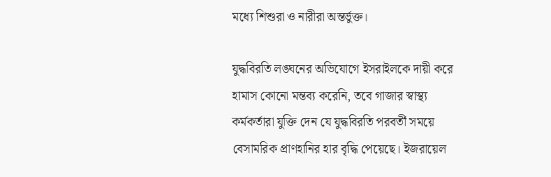মধ্যে শিশুরা ও নারীরা অন্তর্ভুক্ত।

যুদ্ধবিরতি লঙ্ঘনের অভিযোগে ইসরাইলকে দায়ী করে হামাস কোনো মন্তব্য করেনি, তবে গাজার স্বাস্থ্য কর্মকর্তারা যুক্তি দেন যে যুদ্ধবিরতি পরবর্তী সময়ে বেসামরিক প্রাণহানির হার বৃদ্ধি পেয়েছে। ইজরায়েল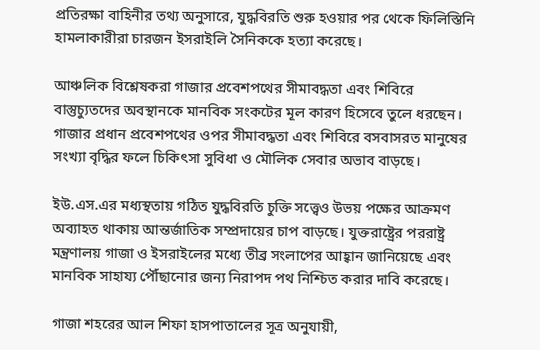প্রতিরক্ষা বাহিনীর তথ্য অনুসারে, যুদ্ধবিরতি শুরু হওয়ার পর থেকে ফিলিস্তিনি হামলাকারীরা চারজন ইসরাইলি সৈনিককে হত্যা করেছে।

আঞ্চলিক বিশ্লেষকরা গাজার প্রবেশপথের সীমাবদ্ধতা এবং শিবিরে বাস্তুচ্যুতদের অবস্থানকে মানবিক সংকটের মূল কারণ হিসেবে তুলে ধরছেন। গাজার প্রধান প্রবেশপথের ওপর সীমাবদ্ধতা এবং শিবিরে বসবাসরত মানুষের সংখ্যা বৃদ্ধির ফলে চিকিৎসা সুবিধা ও মৌলিক সেবার অভাব বাড়ছে।

ইউ.এস.এর মধ্যস্থতায় গঠিত যুদ্ধবিরতি চুক্তি সত্ত্বেও উভয় পক্ষের আক্রমণ অব্যাহত থাকায় আন্তর্জাতিক সম্প্রদায়ের চাপ বাড়ছে। যুক্তরাষ্ট্রের পররাষ্ট্র মন্ত্রণালয় গাজা ও ইসরাইলের মধ্যে তীব্র সংলাপের আহ্বান জানিয়েছে এবং মানবিক সাহায্য পৌঁছানোর জন্য নিরাপদ পথ নিশ্চিত করার দাবি করেছে।

গাজা শহরের আল শিফা হাসপাতালের সূত্র অনুযায়ী,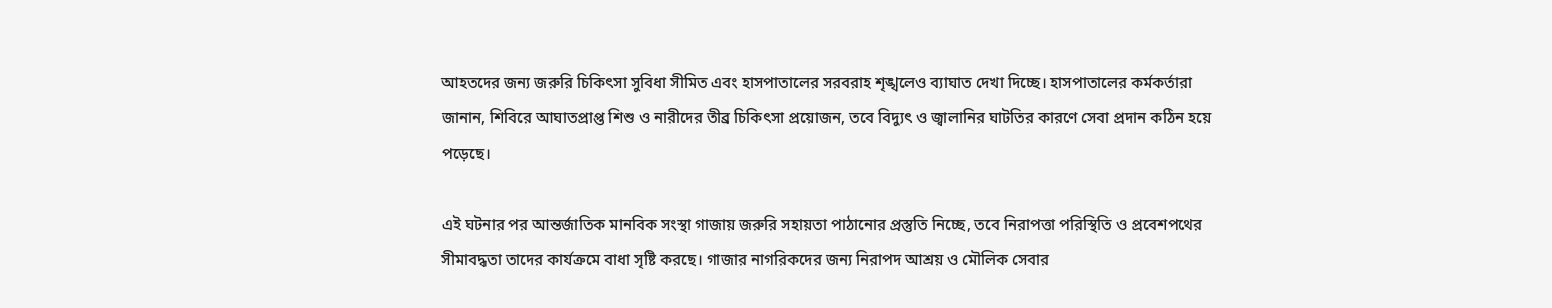আহতদের জন্য জরুরি চিকিৎসা সুবিধা সীমিত এবং হাসপাতালের সরবরাহ শৃঙ্খলেও ব্যাঘাত দেখা দিচ্ছে। হাসপাতালের কর্মকর্তারা জানান, শিবিরে আঘাতপ্রাপ্ত শিশু ও নারীদের তীব্র চিকিৎসা প্রয়োজন, তবে বিদ্যুৎ ও জ্বালানির ঘাটতির কারণে সেবা প্রদান কঠিন হয়ে পড়েছে।

এই ঘটনার পর আন্তর্জাতিক মানবিক সংস্থা গাজায় জরুরি সহায়তা পাঠানোর প্রস্তুতি নিচ্ছে, তবে নিরাপত্তা পরিস্থিতি ও প্রবেশপথের সীমাবদ্ধতা তাদের কার্যক্রমে বাধা সৃষ্টি করছে। গাজার নাগরিকদের জন্য নিরাপদ আশ্রয় ও মৌলিক সেবার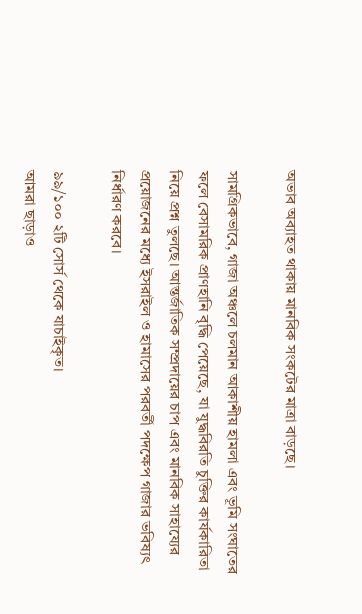অভাব অব্যাহত থাকায় মানবিক সংকটের মাত্রা বাড়ছে।

সামগ্রিকভাবে, গাজা অঞ্চলে চলমান আকাশীয় হামলা এবং ভূমি সংঘাতের ফলে বেসামরিক প্রাণহানি বৃদ্ধি পেয়েছে, যা যুদ্ধবিরতি চুক্তির কার্যকারিতা নিয়ে প্রশ্ন তুলছে। আন্তর্জাতিক সম্প্রদায়ের চাপ এবং মানবিক সাহায্যের প্রয়োজনের মধ্যে ইসরাইল ও হামাসের পরবর্তী পদক্ষেপ গাজার ভবিষ্যৎ নির্ধারণ করবে।

৯৯/১০০ ২টি সোর্স থেকে যাচাইকৃত।
আমরা ছাড়াও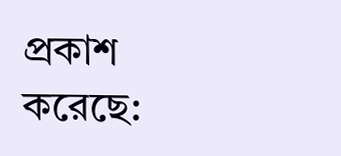প্রকাশ করেছে: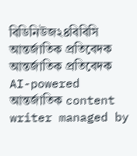বিডিনিউজ২৪বিবিসি
আন্তর্জাতিক প্রতিবেদক
আন্তর্জাতিক প্রতিবেদক
AI-powered আন্তর্জাতিক content writer managed by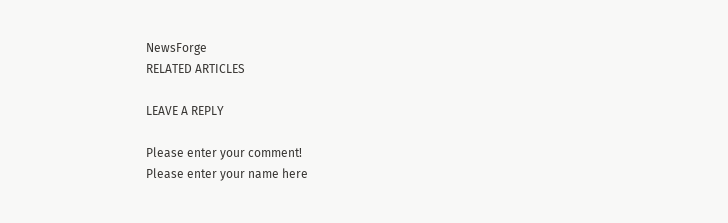NewsForge
RELATED ARTICLES

LEAVE A REPLY

Please enter your comment!
Please enter your name here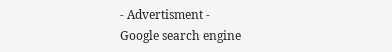- Advertisment -
Google search engine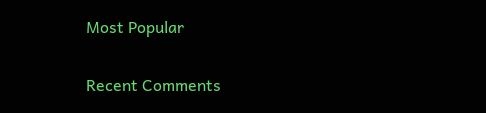Most Popular

Recent Comments